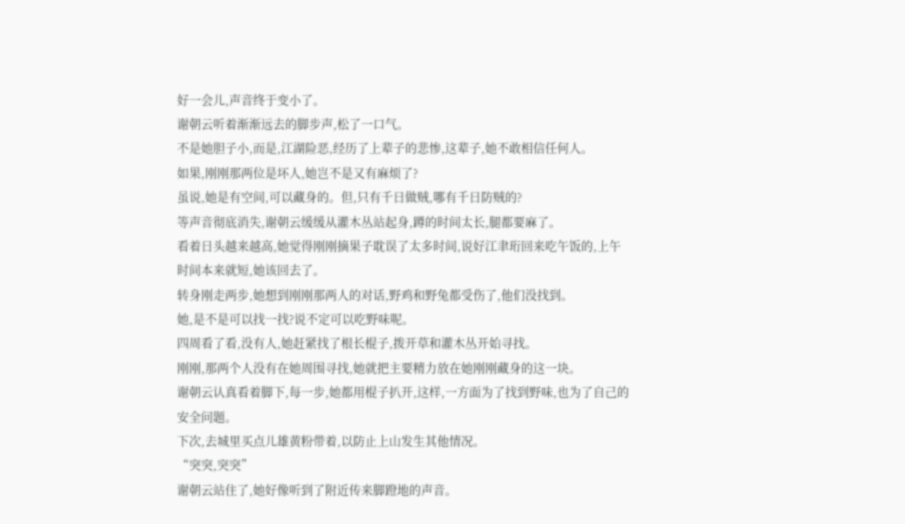好一会儿,声音终于变小了。
谢朝云听着渐渐远去的脚步声,松了一口气。
不是她胆子小,而是,江湖险恶,经历了上辈子的悲惨,这辈子,她不敢相信任何人。
如果,刚刚那两位是坏人,她岂不是又有麻烦了?
虽说,她是有空间,可以藏身的。但,只有千日做贼,哪有千日防贼的?
等声音彻底消失,谢朝云缓缓从灌木丛站起身,蹲的时间太长,腿都要麻了。
看着日头越来越高,她觉得刚刚摘果子耽误了太多时间,说好江聿珩回来吃午饭的,上午时间本来就短,她该回去了。
转身刚走两步,她想到刚刚那两人的对话,野鸡和野兔都受伤了,他们没找到。
她,是不是可以找一找?说不定可以吃野味呢。
四周看了看,没有人,她赶紧找了根长棍子,拨开草和灌木丛开始寻找。
刚刚,那两个人没有在她周围寻找,她就把主要精力放在她刚刚藏身的这一块。
谢朝云认真看着脚下,每一步,她都用棍子扒开,这样,一方面为了找到野味,也为了自己的安全问题。
下次,去城里买点儿雄黄粉带着,以防止上山发生其他情况。
“突突,突突”
谢朝云站住了,她好像听到了附近传来脚蹬地的声音。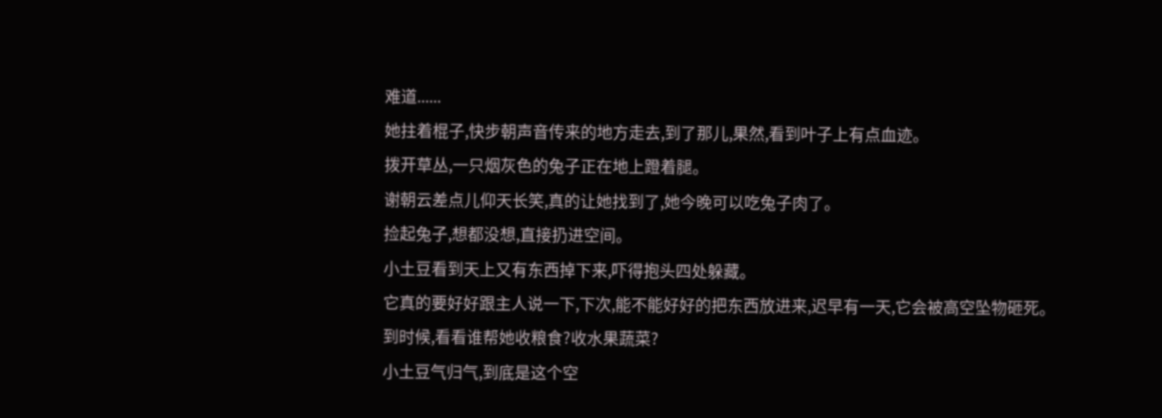难道......
她拄着棍子,快步朝声音传来的地方走去,到了那儿,果然,看到叶子上有点血迹。
拨开草丛,一只烟灰色的兔子正在地上蹬着腿。
谢朝云差点儿仰天长笑,真的让她找到了,她今晚可以吃兔子肉了。
捡起兔子,想都没想,直接扔进空间。
小土豆看到天上又有东西掉下来,吓得抱头四处躲藏。
它真的要好好跟主人说一下,下次,能不能好好的把东西放进来,迟早有一天,它会被高空坠物砸死。
到时候,看看谁帮她收粮食?收水果蔬菜?
小土豆气归气,到底是这个空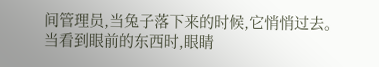间管理员,当兔子落下来的时候,它悄悄过去。
当看到眼前的东西时,眼睛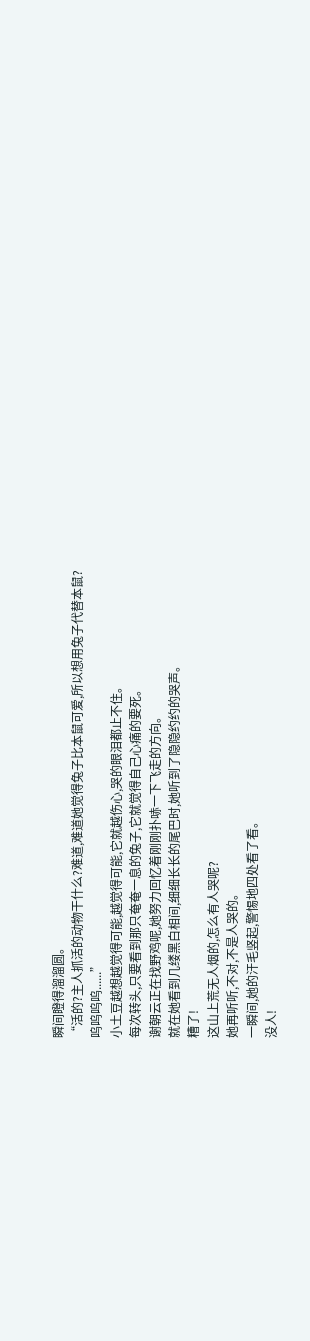瞬间瞪得溜溜圆。
“活的?主人抓活的动物干什么?难道,难道她觉得兔子比本鼠可爱,所以想用兔子代替本鼠?
呜呜呜呜......”
小土豆越想越觉得可能,越觉得可能,它就越伤心,哭的眼泪都止不住。
每次转头,只要看到那只奄奄一息的兔子,它就觉得自己心痛的要死。
谢朝云正在找野鸡呢,她努力回忆着刚刚扑哧一下飞走的方向。
就在她看到几缕黑白相间,细细长长的尾巴时,她听到了隐隐约约的哭声。
糟了!
这山上荒无人烟的,怎么有人哭呢?
她再听听,不对,不是人哭的。
一瞬间,她的汗毛竖起,警惕地四处看了看。
没人!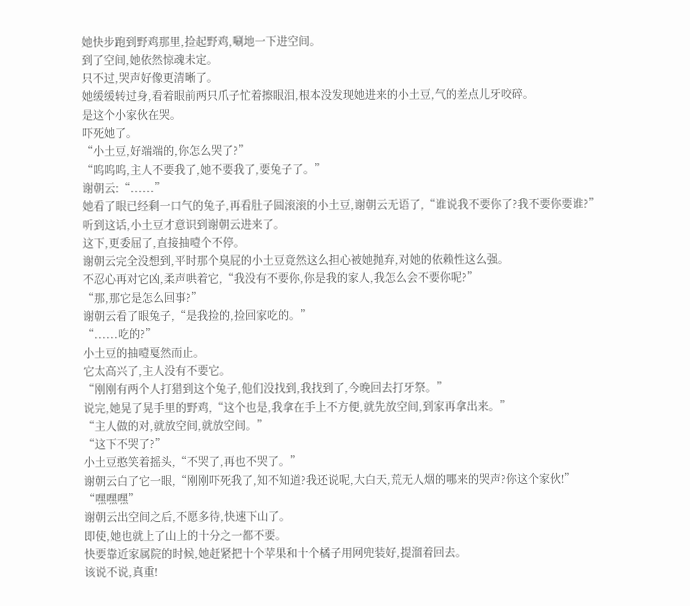她快步跑到野鸡那里,捡起野鸡,唰地一下进空间。
到了空间,她依然惊魂未定。
只不过,哭声好像更清晰了。
她缓缓转过身,看着眼前两只爪子忙着擦眼泪,根本没发现她进来的小土豆,气的差点儿牙咬碎。
是这个小家伙在哭。
吓死她了。
“小土豆,好端端的,你怎么哭了?”
“呜呜呜,主人不要我了,她不要我了,要兔子了。”
谢朝云:“......”
她看了眼已经剩一口气的兔子,再看肚子圆滚滚的小土豆,谢朝云无语了,“谁说我不要你了?我不要你要谁?”
听到这话,小土豆才意识到谢朝云进来了。
这下,更委屈了,直接抽噎个不停。
谢朝云完全没想到,平时那个臭屁的小土豆竟然这么担心被她抛弃,对她的依赖性这么强。
不忍心再对它凶,柔声哄着它,“我没有不要你,你是我的家人,我怎么会不要你呢?”
“那,那它是怎么回事?”
谢朝云看了眼兔子,“是我捡的,捡回家吃的。”
“......吃的?”
小土豆的抽噎戛然而止。
它太高兴了,主人没有不要它。
“刚刚有两个人打猎到这个兔子,他们没找到,我找到了,今晚回去打牙祭。”
说完,她晃了晃手里的野鸡,“这个也是,我拿在手上不方便,就先放空间,到家再拿出来。”
“主人做的对,就放空间,就放空间。”
“这下不哭了?”
小土豆憨笑着摇头,“不哭了,再也不哭了。”
谢朝云白了它一眼,“刚刚吓死我了,知不知道?我还说呢,大白天,荒无人烟的哪来的哭声?你这个家伙!”
“嘿嘿嘿”
谢朝云出空间之后,不愿多待,快速下山了。
即使,她也就上了山上的十分之一都不要。
快要靠近家属院的时候,她赶紧把十个苹果和十个橘子用网兜装好,提溜着回去。
该说不说,真重!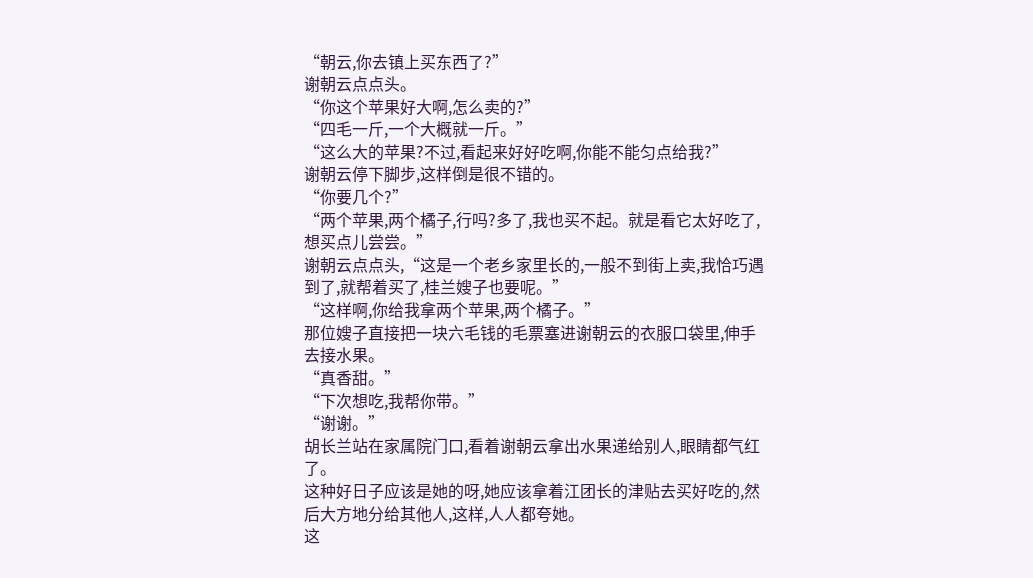“朝云,你去镇上买东西了?”
谢朝云点点头。
“你这个苹果好大啊,怎么卖的?”
“四毛一斤,一个大概就一斤。”
“这么大的苹果?不过,看起来好好吃啊,你能不能匀点给我?”
谢朝云停下脚步,这样倒是很不错的。
“你要几个?”
“两个苹果,两个橘子,行吗?多了,我也买不起。就是看它太好吃了,想买点儿尝尝。”
谢朝云点点头,“这是一个老乡家里长的,一般不到街上卖,我恰巧遇到了,就帮着买了,桂兰嫂子也要呢。”
“这样啊,你给我拿两个苹果,两个橘子。”
那位嫂子直接把一块六毛钱的毛票塞进谢朝云的衣服口袋里,伸手去接水果。
“真香甜。”
“下次想吃,我帮你带。”
“谢谢。”
胡长兰站在家属院门口,看着谢朝云拿出水果递给别人,眼睛都气红了。
这种好日子应该是她的呀,她应该拿着江团长的津贴去买好吃的,然后大方地分给其他人,这样,人人都夸她。
这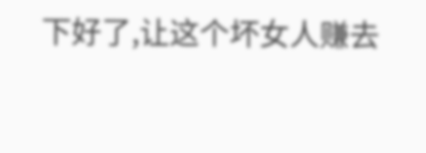下好了,让这个坏女人赚去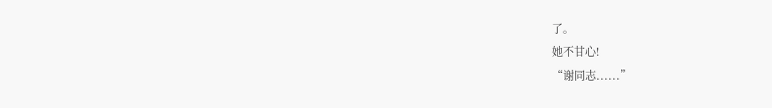了。
她不甘心!
“谢同志......”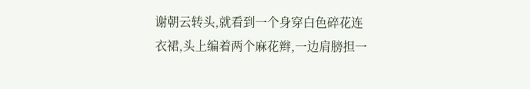谢朝云转头,就看到一个身穿白色碎花连衣裙,头上编着两个麻花辫,一边肩膀担一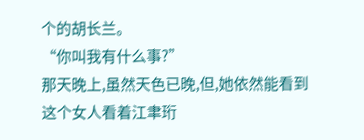个的胡长兰。
“你叫我有什么事?”
那天晚上,虽然天色已晚,但,她依然能看到这个女人看着江聿珩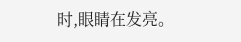时,眼睛在发亮。